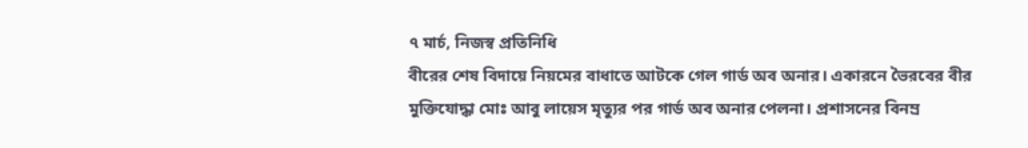৭ মার্চ, নিজস্ব প্রতিনিধি
বীরের শেষ বিদায়ে নিয়মের বাধাতে আটকে গেল গার্ড অব অনার। একারনে ভৈরবের বীর মুক্তিযোদ্ধা মোঃ আবু লায়েস মৃত্যুর পর গার্ড অব অনার পেলনা। প্রশাসনের বিনম্র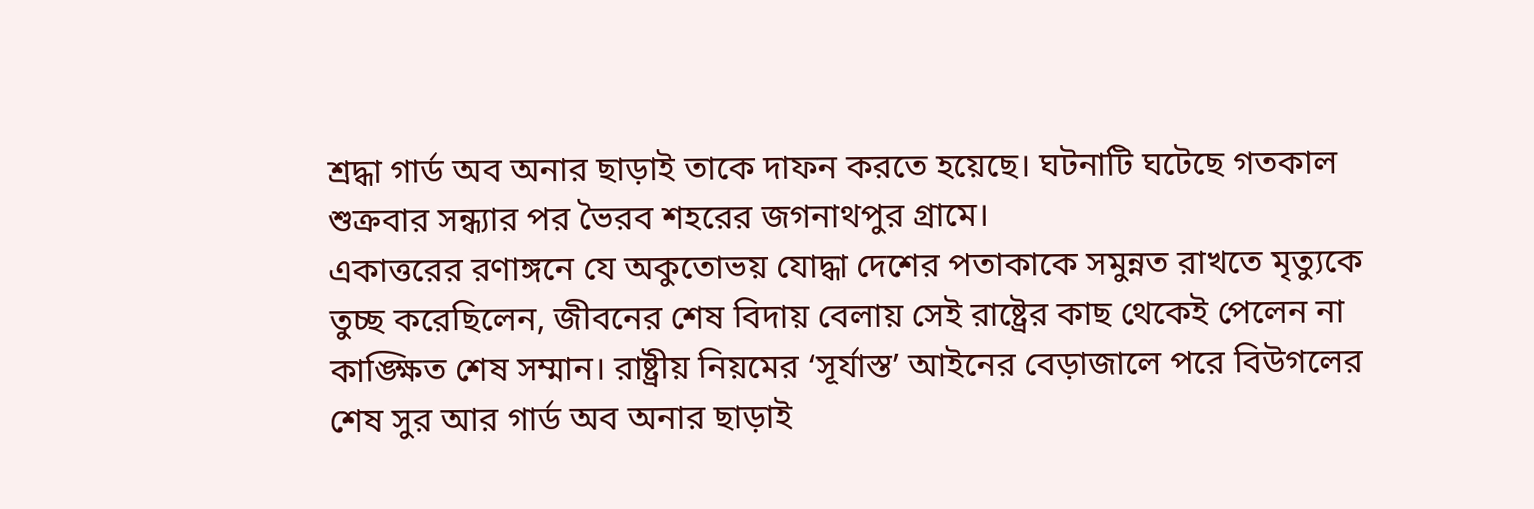শ্রদ্ধা গার্ড অব অনার ছাড়াই তাকে দাফন করতে হয়েছে। ঘটনাটি ঘটেছে গতকাল শুক্রবার সন্ধ্যার পর ভৈরব শহরের জগনাথপুর গ্রামে।
একাত্তরের রণাঙ্গনে যে অকুতোভয় যোদ্ধা দেশের পতাকাকে সমুন্নত রাখতে মৃত্যুকে তুচ্ছ করেছিলেন, জীবনের শেষ বিদায় বেলায় সেই রাষ্ট্রের কাছ থেকেই পেলেন না কাঙ্ক্ষিত শেষ সম্মান। রাষ্ট্রীয় নিয়মের ‘সূর্যাস্ত’ আইনের বেড়াজালে পরে বিউগলের শেষ সুর আর গার্ড অব অনার ছাড়াই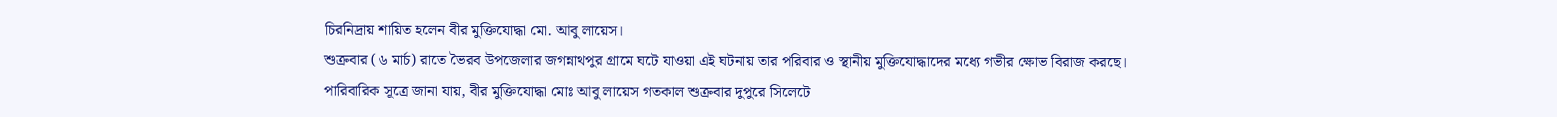চিরনিদ্রায় শায়িত হলেন বীর মুক্তিযোদ্ধা মো. আবু লায়েস।
শুক্রবার (৬ মার্চ) রাতে ভৈরব উপজেলার জগন্নাথপুর গ্রামে ঘটে যাওয়া এই ঘটনায় তার পরিবার ও স্থানীয় মুক্তিযোদ্ধাদের মধ্যে গভীর ক্ষোভ বিরাজ করছে।
পারিবারিক সূত্রে জানা যায়, বীর মুক্তিযোদ্ধা মোঃ আবু লায়েস গতকাল শুক্রবার দুপুরে সিলেটে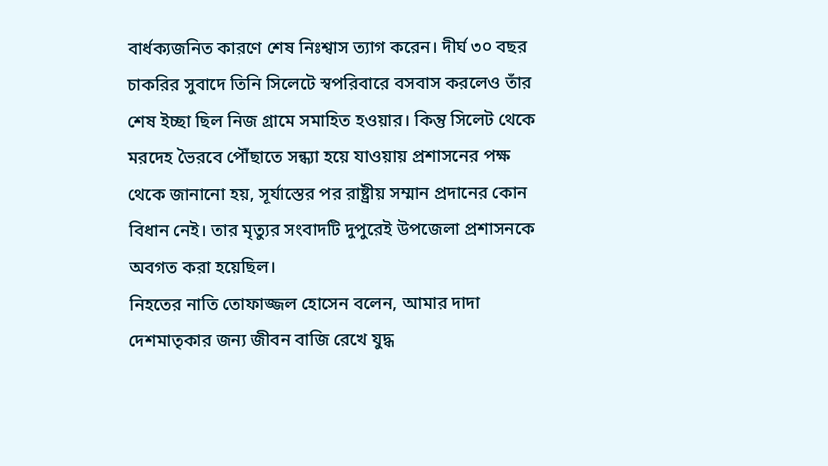বার্ধক্যজনিত কারণে শেষ নিঃশ্বাস ত্যাগ করেন। দীর্ঘ ৩০ বছর চাকরির সুবাদে তিনি সিলেটে স্বপরিবারে বসবাস করলেও তাঁর শেষ ইচ্ছা ছিল নিজ গ্রামে সমাহিত হওয়ার। কিন্তু সিলেট থেকে মরদেহ ভৈরবে পৌঁছাতে সন্ধ্যা হয়ে যাওয়ায় প্রশাসনের পক্ষ থেকে জানানো হয়, সূর্যাস্তের পর রাষ্ট্রীয় সম্মান প্রদানের কোন বিধান নেই। তার মৃত্যুর সংবাদটি দুপুরেই উপজেলা প্রশাসনকে অবগত করা হয়েছিল।
নিহতের নাতি তোফাজ্জল হোসেন বলেন, আমার দাদা দেশমাতৃকার জন্য জীবন বাজি রেখে যুদ্ধ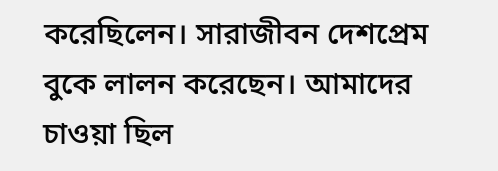করেছিলেন। সারাজীবন দেশপ্রেম বুকে লালন করেছেন। আমাদের চাওয়া ছিল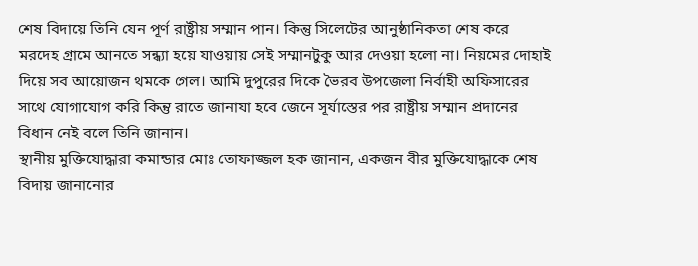শেষ বিদায়ে তিনি যেন পূর্ণ রাষ্ট্রীয় সম্মান পান। কিন্তু সিলেটের আনুষ্ঠানিকতা শেষ করে মরদেহ গ্রামে আনতে সন্ধ্যা হয়ে যাওয়ায় সেই সম্মানটুকু আর দেওয়া হলো না। নিয়মের দোহাই দিয়ে সব আয়োজন থমকে গেল। আমি দুপুরের দিকে ভৈরব উপজেলা নির্বাহী অফিসারের সাথে যোগাযোগ করি কিন্তু রাতে জানাযা হবে জেনে সূর্যাস্তের পর রাষ্ট্রীয় সম্মান প্রদানের বিধান নেই বলে তিনি জানান।
স্থানীয় মুক্তিযোদ্ধারা কমান্ডার মোঃ তোফাজ্জল হক জানান, একজন বীর মুক্তিযোদ্ধাকে শেষ বিদায় জানানোর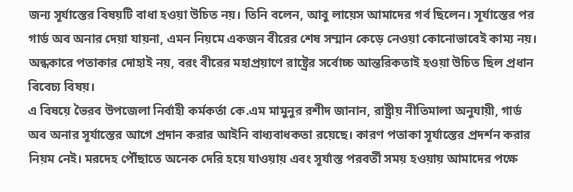জন্য সূর্যাস্তের বিষয়টি বাধা হওয়া উচিত নয়। তিনি বলেন, আবু লায়েস আমাদের গর্ব ছিলেন। সূর্যাস্তের পর গার্ড অব অনার দেয়া যায়না, এমন নিয়মে একজন বীরের শেষ সম্মান কেড়ে নেওয়া কোনোভাবেই কাম্য নয়। অন্ধকারে পতাকার দোহাই নয়, বরং বীরের মহাপ্রয়াণে রাষ্ট্রের সর্বোচ্চ আন্তরিকতাই হওয়া উচিত ছিল প্রধান বিবেচ্য বিষয়।
এ বিষয়ে ভৈরব উপজেলা নির্বাহী কর্মকর্তা কে.এম মামুনুর রশীদ জানান, রাষ্ট্রীয় নীতিমালা অনুযায়ী, গার্ড অব অনার সূর্যাস্তের আগে প্রদান করার আইনি বাধ্যবাধকতা রয়েছে। কারণ পতাকা সূর্যাস্তের প্রদর্শন করার নিয়ম নেই। মরদেহ পৌঁছাতে অনেক দেরি হয়ে যাওয়ায় এবং সূর্যাস্ত পরবর্তী সময় হওয়ায় আমাদের পক্ষে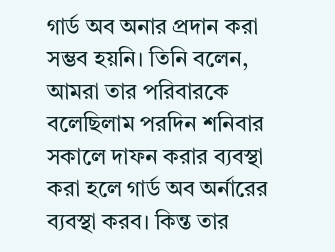গার্ড অব অনার প্রদান করা সম্ভব হয়নি। তিনি বলেন, আমরা তার পরিবারকে বলেছিলাম পরদিন শনিবার সকালে দাফন করার ব্যবস্থা করা হলে গার্ড অব অর্নারের ব্যবস্থা করব। কিন্ত তার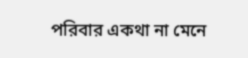পরিবার একথা না মেনে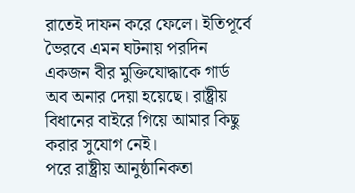রাতেই দাফন করে ফেলে। ইতিপূর্বে ভৈরবে এমন ঘটনায় পরদিন একজন বীর মুক্তিযোদ্ধাকে গার্ড অব অনার দেয়া হয়েছে। রাষ্ট্রীয় বিধানের বাইরে গিয়ে আমার কিছু করার সুযোগ নেই।
পরে রাষ্ট্রীয় আনুষ্ঠানিকতা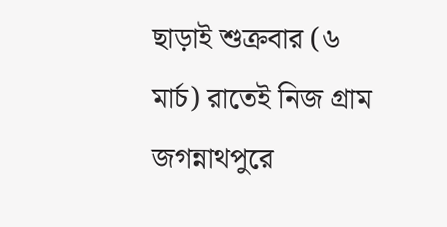ছাড়াই শুক্রবার (৬ মার্চ) রাতেই নিজ গ্রাম জগন্নাথপুরে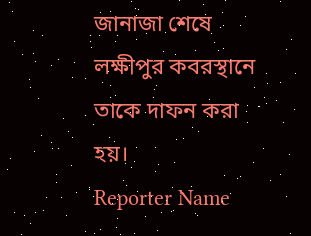জানাজা শেষে লক্ষীপুর কবরস্থানে তাকে দাফন করা হয়।
Reporter Name